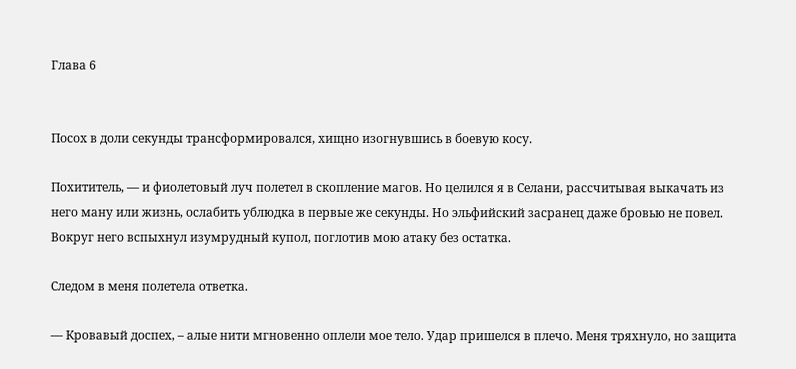Глава 6


Посох в доли секунды трансформировался, хищно изогнувшись в боевую косу.

Похититель, — и фиолетовый луч полетел в скопление магов. Но целился я в Селани, рассчитывая выкачать из него ману или жизнь, ослабить ублюдка в первые же секунды. Но эльфийский засранец даже бровью не повел. Вокруг него вспыхнул изумрудный купол, поглотив мою атаку без остатка.

Следом в меня полетела ответка.

— Кровавый доспех, – алые нити мгновенно оплели мое тело. Удар пришелся в плечо. Меня тряхнуло, но защита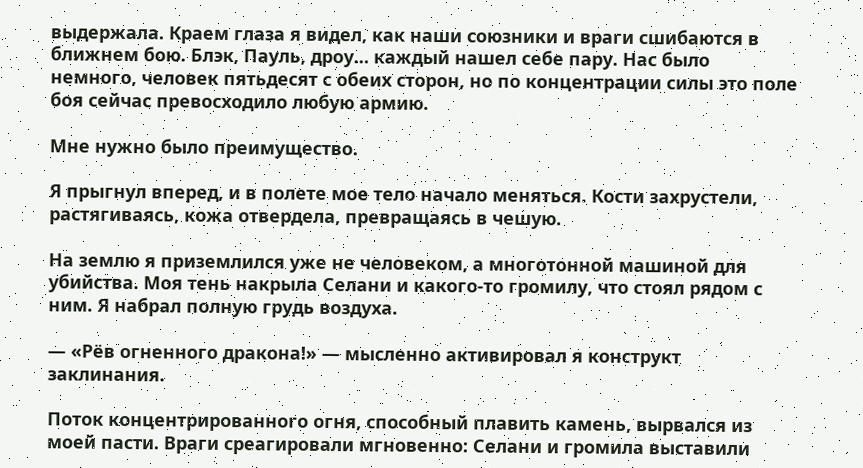выдержала. Краем глаза я видел, как наши союзники и враги сшибаются в ближнем бою. Блэк, Пауль, дроу… каждый нашел себе пару. Нас было немного, человек пятьдесят с обеих сторон, но по концентрации силы это поле боя сейчас превосходило любую армию.

Мне нужно было преимущество.

Я прыгнул вперед, и в полете мое тело начало меняться. Кости захрустели, растягиваясь, кожа отвердела, превращаясь в чешую.

На землю я приземлился уже не человеком, а многотонной машиной для убийства. Моя тень накрыла Селани и какого-то громилу, что стоял рядом с ним. Я набрал полную грудь воздуха.

— «Рёв огненного дракона!» — мысленно активировал я конструкт заклинания.

Поток концентрированного огня, способный плавить камень, вырвался из моей пасти. Враги среагировали мгновенно: Селани и громила выставили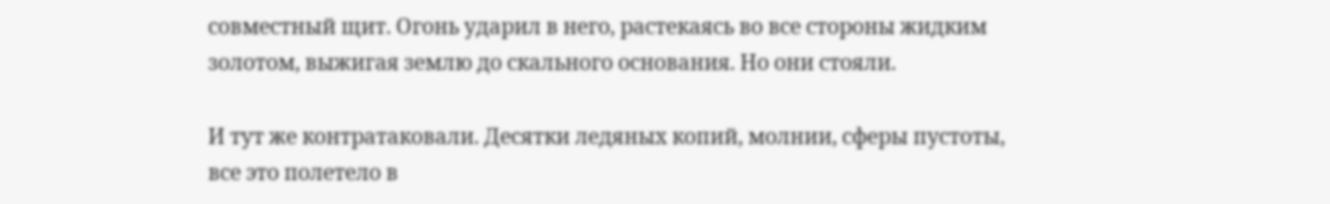совместный щит. Огонь ударил в него, растекаясь во все стороны жидким золотом, выжигая землю до скального основания. Но они стояли.

И тут же контратаковали. Десятки ледяных копий, молнии, сферы пустоты, все это полетело в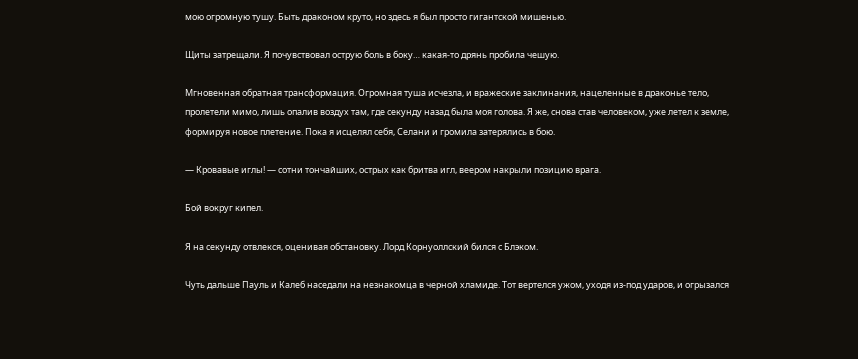мою огромную тушу. Быть драконом круто, но здесь я был просто гигантской мишенью.

Щиты затрещали. Я почувствовал острую боль в боку… какая-то дрянь пробила чешую.

Мгновенная обратная трансформация. Огромная туша исчезла, и вражеские заклинания, нацеленные в драконье тело, пролетели мимо, лишь опалив воздух там, где секунду назад была моя голова. Я же, снова став человеком, уже летел к земле, формируя новое плетение. Пока я исцелял себя, Селани и громила затерялись в бою.

— Кровавые иглы! — сотни тончайших, острых как бритва игл, веером накрыли позицию врага.

Бой вокруг кипел.

Я на секунду отвлекся, оценивая обстановку. Лорд Корнуоллский бился с Блэком.

Чуть дальше Пауль и Калеб наседали на незнакомца в черной хламиде. Тот вертелся ужом, уходя из-под ударов, и огрызался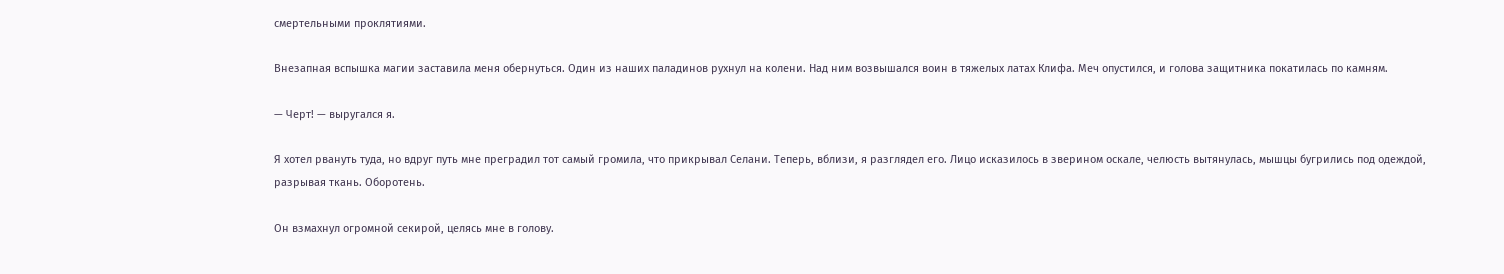смертельными проклятиями.

Внезапная вспышка магии заставила меня обернуться. Один из наших паладинов рухнул на колени. Над ним возвышался воин в тяжелых латах Клифа. Меч опустился, и голова защитника покатилась по камням.

— Черт! — выругался я.

Я хотел рвануть туда, но вдруг путь мне преградил тот самый громила, что прикрывал Селани. Теперь, вблизи, я разглядел его. Лицо исказилось в зверином оскале, челюсть вытянулась, мышцы бугрились под одеждой, разрывая ткань. Оборотень.

Он взмахнул огромной секирой, целясь мне в голову.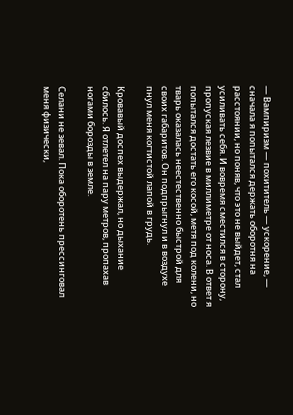— Вампиризм — похититель — ускорение, — сначала я попытался держать оборотня на расстоянии, но поняв, что это не выйдет, стал усиливать себя. И вовремя сместился в сторону, пропуская лезвие в миллиметре от носа. В ответ я попытался достать его косой, метя под колени, но тварь оказалась неестественно быстрой для своих габаритов. Он подпрыгнул и в воздухе пнул меня когтистой лапой в грудь.

Кровавый доспех выдержал, но дыхание сбилось. Я отлетел на пару метров, пропахав ногами борозды в земле.

Селани не зевал. Пока оборотень прессинговал меня физически,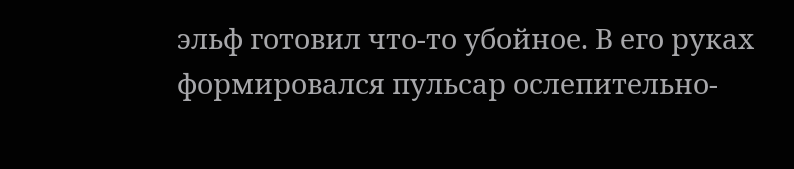эльф готовил что-то убойное. В его руках формировался пульсар ослепительно-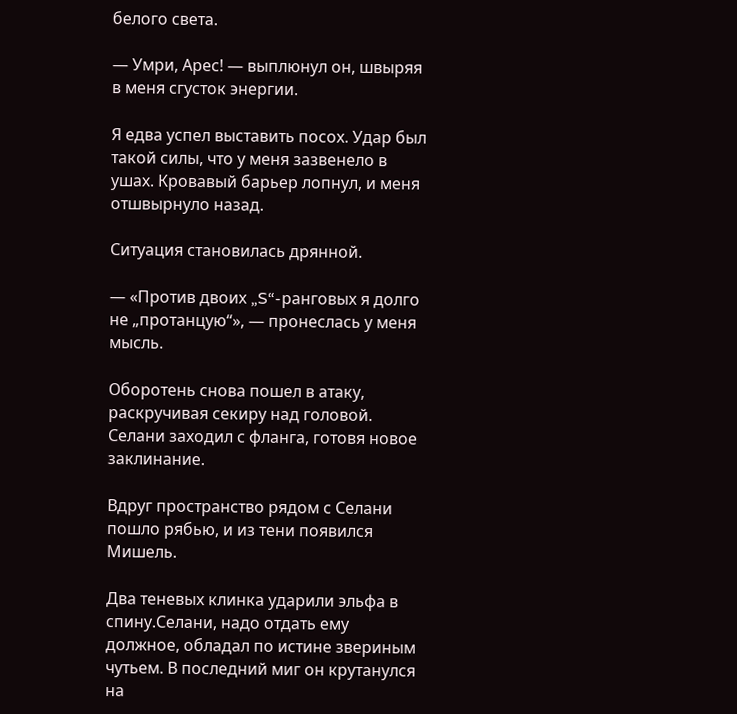белого света.

— Умри, Арес! — выплюнул он, швыряя в меня сгусток энергии.

Я едва успел выставить посох. Удар был такой силы, что у меня зазвенело в ушах. Кровавый барьер лопнул, и меня отшвырнуло назад.

Ситуация становилась дрянной.

— «Против двоих „S“-ранговых я долго не „протанцую“», — пронеслась у меня мысль.

Оборотень снова пошел в атаку, раскручивая секиру над головой. Селани заходил с фланга, готовя новое заклинание.

Вдруг пространство рядом с Селани пошло рябью, и из тени появился Мишель.

Два теневых клинка ударили эльфа в спину.Селани, надо отдать ему должное, обладал по истине звериным чутьем. В последний миг он крутанулся на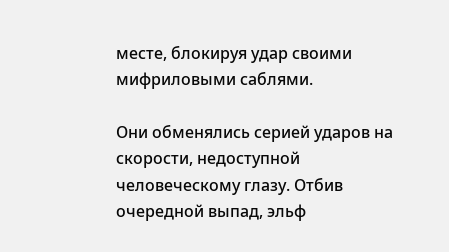месте, блокируя удар своими мифриловыми саблями.

Они обменялись серией ударов на скорости, недоступной человеческому глазу. Отбив очередной выпад, эльф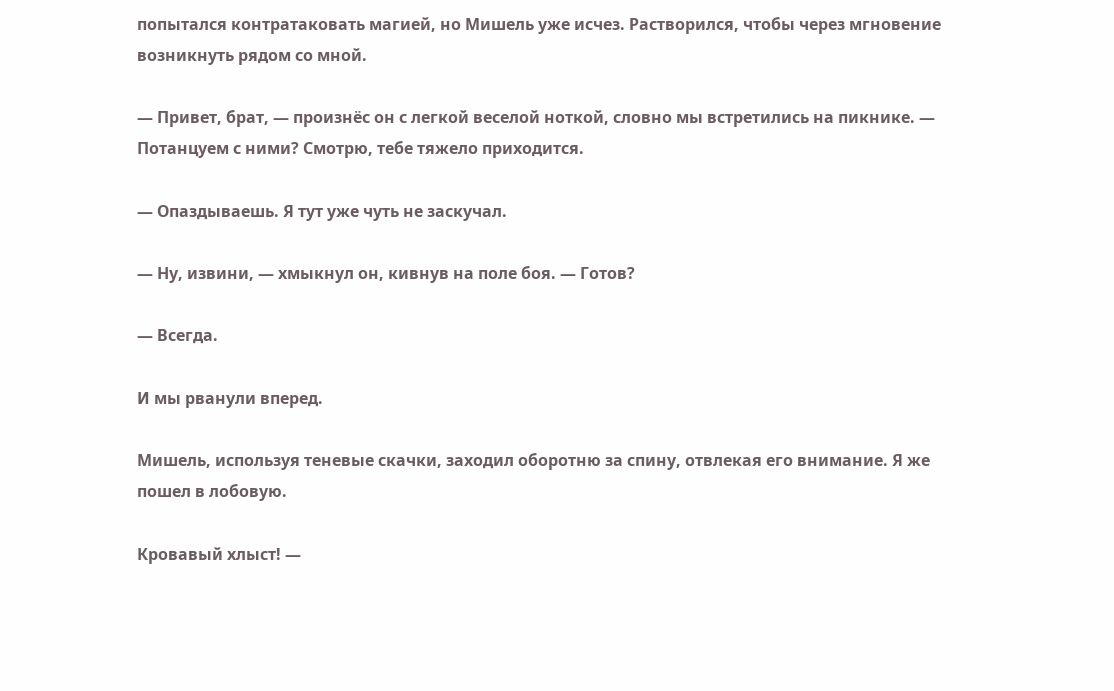попытался контратаковать магией, но Мишель уже исчез. Растворился, чтобы через мгновение возникнуть рядом со мной.

— Привет, брат, — произнёс он с легкой веселой ноткой, словно мы встретились на пикнике. — Потанцуем с ними? Смотрю, тебе тяжело приходится.

— Опаздываешь. Я тут уже чуть не заскучал.

— Ну, извини, — хмыкнул он, кивнув на поле боя. — Готов?

— Всегда.

И мы рванули вперед.

Мишель, используя теневые скачки, заходил оборотню за спину, отвлекая его внимание. Я же пошел в лобовую.

Кровавый хлыст! —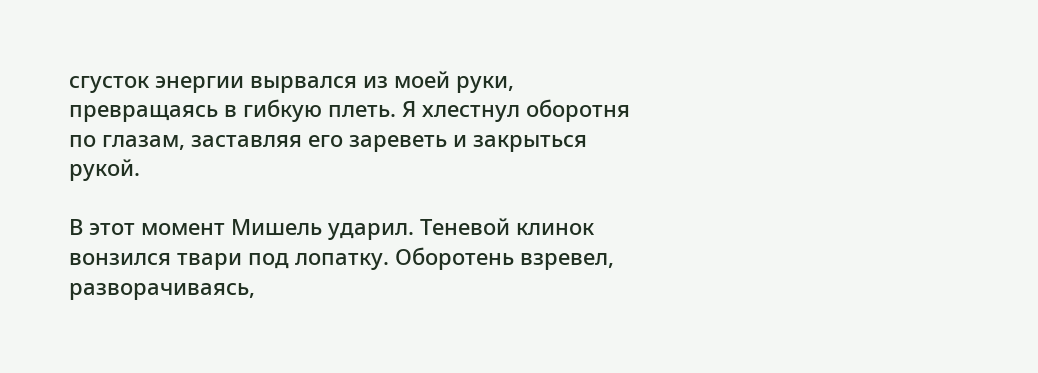сгусток энергии вырвался из моей руки, превращаясь в гибкую плеть. Я хлестнул оборотня по глазам, заставляя его зареветь и закрыться рукой.

В этот момент Мишель ударил. Теневой клинок вонзился твари под лопатку. Оборотень взревел, разворачиваясь,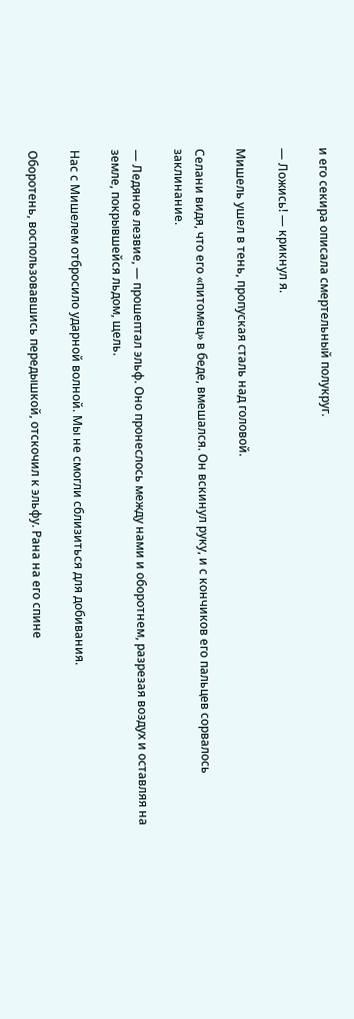и его секира описала смертельный полукруг.

— Ложись! — крикнул я.

Мишель ушел в тень, пропуская сталь над головой.

Селани видя, что его «питомец» в беде, вмешался. Он вскинул руку, и с кончиков его пальцев сорвалось заклинание.

— Ледяное лезвие, — прошептал эльф. Оно пронеслось между нами и оборотнем, разрезая воздух и оставляя на земле, покрывшейся льдом, щель.

Нас с Мишелем отбросило ударной волной. Мы не смогли сблизиться для добивания.

Оборотень, воспользовавшись передышкой, отскочил к эльфу. Рана на его спине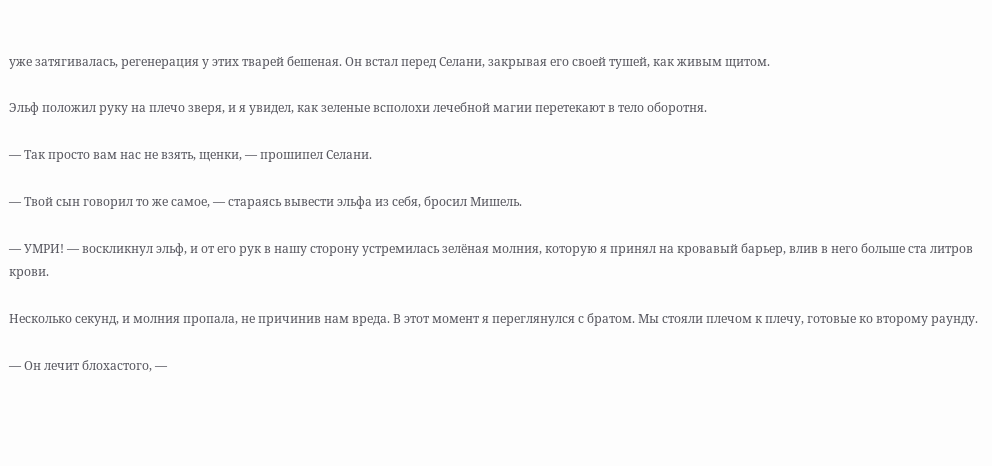уже затягивалась, регенерация у этих тварей бешеная. Он встал перед Селани, закрывая его своей тушей, как живым щитом.

Эльф положил руку на плечо зверя, и я увидел, как зеленые всполохи лечебной магии перетекают в тело оборотня.

— Так просто вам нас не взять, щенки, — прошипел Селани.

— Твой сын говорил то же самое, — стараясь вывести эльфа из себя, бросил Мишель.

— УМРИ! — воскликнул эльф, и от его рук в нашу сторону устремилась зелёная молния, которую я принял на кровавый барьер, влив в него больше ста литров крови.

Несколько секунд, и молния пропала, не причинив нам вреда. В этот момент я переглянулся с братом. Мы стояли плечом к плечу, готовые ко второму раунду.

— Он лечит блохастого, —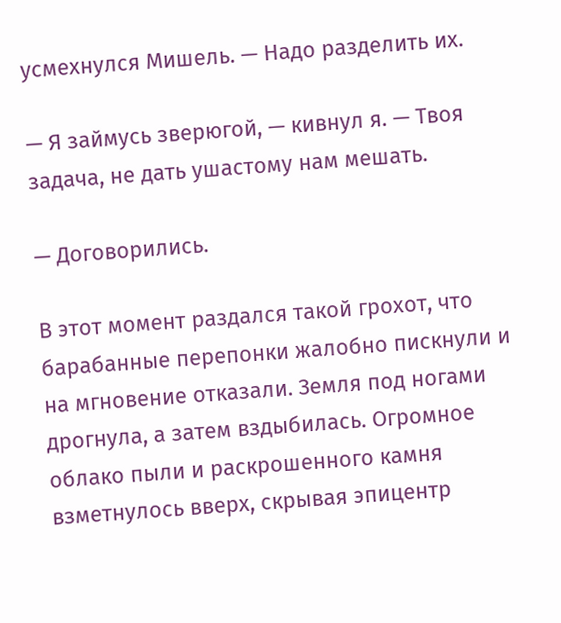усмехнулся Мишель. — Надо разделить их.

— Я займусь зверюгой, — кивнул я. — Твоя задача, не дать ушастому нам мешать.

— Договорились.

В этот момент раздался такой грохот, что барабанные перепонки жалобно пискнули и на мгновение отказали. Земля под ногами дрогнула, а затем вздыбилась. Огромное облако пыли и раскрошенного камня взметнулось вверх, скрывая эпицентр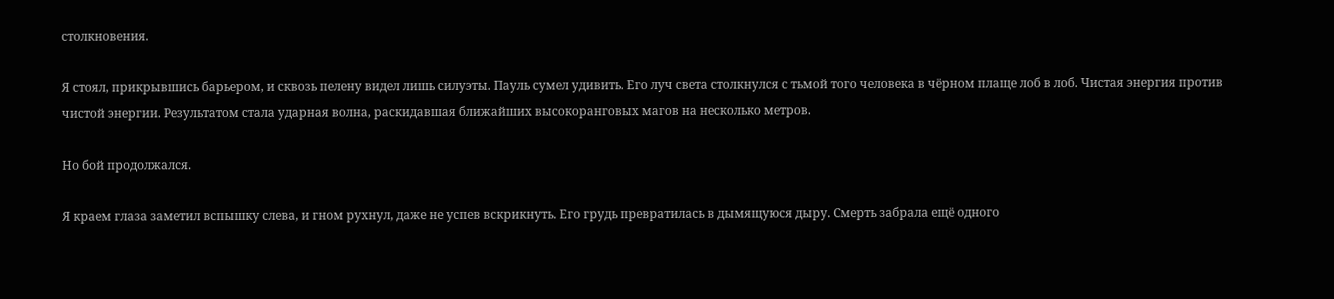столкновения.

Я стоял, прикрывшись барьером, и сквозь пелену видел лишь силуэты. Пауль сумел удивить. Его луч света столкнулся с тьмой того человека в чёрном плаще лоб в лоб. Чистая энергия против чистой энергии. Результатом стала ударная волна, раскидавшая ближайших высокоранговых магов на несколько метров.

Но бой продолжался.

Я краем глаза заметил вспышку слева, и гном рухнул, даже не успев вскрикнуть. Его грудь превратилась в дымящуюся дыру. Смерть забрала ещё одного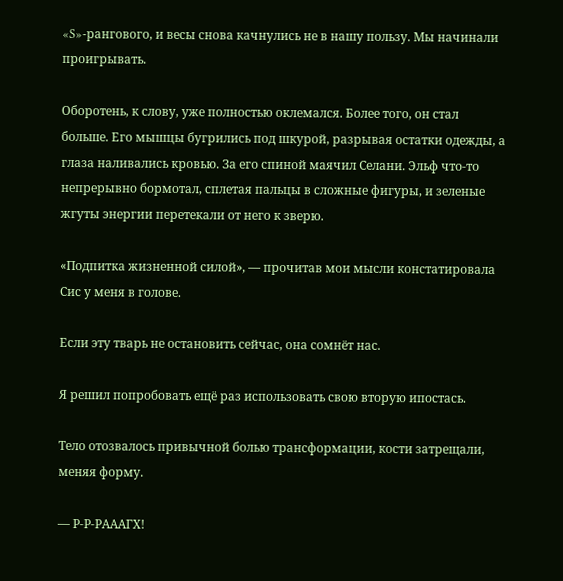«S»-рангового, и весы снова качнулись не в нашу пользу. Мы начинали проигрывать.

Оборотень, к слову, уже полностью оклемался. Более того, он стал больше. Его мышцы бугрились под шкурой, разрывая остатки одежды, а глаза наливались кровью. За его спиной маячил Селани. Эльф что-то непрерывно бормотал, сплетая пальцы в сложные фигуры, и зеленые жгуты энергии перетекали от него к зверю.

«Подпитка жизненной силой», — прочитав мои мысли констатировала Сис у меня в голове.

Если эту тварь не остановить сейчас, она сомнёт нас.

Я решил попробовать ещё раз использовать свою вторую ипостась.

Тело отозвалось привычной болью трансформации, кости затрещали, меняя форму.

— Р-Р-РАААГХ!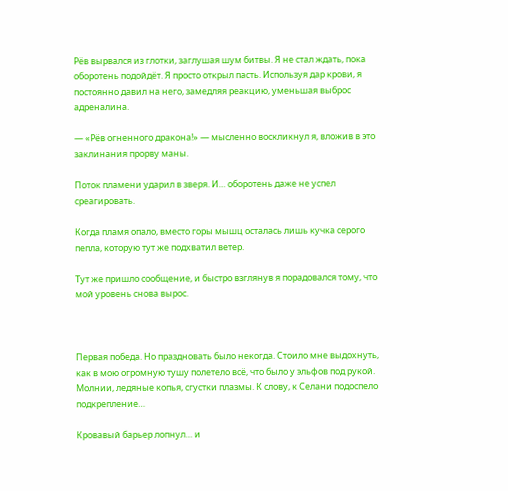Рёв вырвался из глотки, заглушая шум битвы. Я не стал ждать, пока оборотень подойдёт. Я просто открыл пасть. Используя дар крови, я постоянно давил на него, замедляя реакцию, уменьшая выброс адреналина.

— «Рёв огненного дракона!» — мысленно воскликнул я, вложив в это заклинания прорву маны.

Поток пламени ударил в зверя. И… оборотень даже не успел среагировать.

Когда пламя опало, вместо горы мышц осталась лишь кучка серого пепла, которую тут же подхватил ветер.

Тут же пришло сообщение, и быстро взглянув я порадовался тому, что мой уровень снова вырос.



Первая победа. Но праздновать было некогда. Стоило мне выдохнуть, как в мою огромную тушу полетело всё, что было у эльфов под рукой. Молнии, ледяные копья, сгустки плазмы. К слову, к Селани подоспело подкрепление…

Кровавый барьер лопнул… и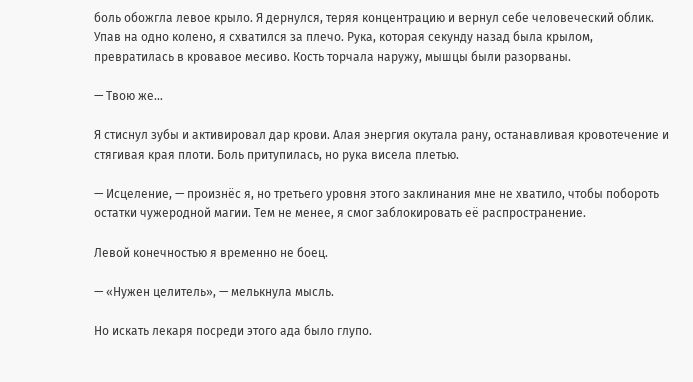боль обожгла левое крыло. Я дернулся, теряя концентрацию и вернул себе человеческий облик. Упав на одно колено, я схватился за плечо. Рука, которая секунду назад была крылом, превратилась в кровавое месиво. Кость торчала наружу, мышцы были разорваны.

— Твою же…

Я стиснул зубы и активировал дар крови. Алая энергия окутала рану, останавливая кровотечение и стягивая края плоти. Боль притупилась, но рука висела плетью.

— Исцеление, — произнёс я, но третьего уровня этого заклинания мне не хватило, чтобы побороть остатки чужеродной магии. Тем не менее, я смог заблокировать её распространение.

Левой конечностью я временно не боец.

— «Нужен целитель», — мелькнула мысль.

Но искать лекаря посреди этого ада было глупо.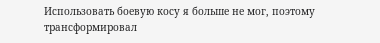Использовать боевую косу я больше не мог, поэтому трансформировал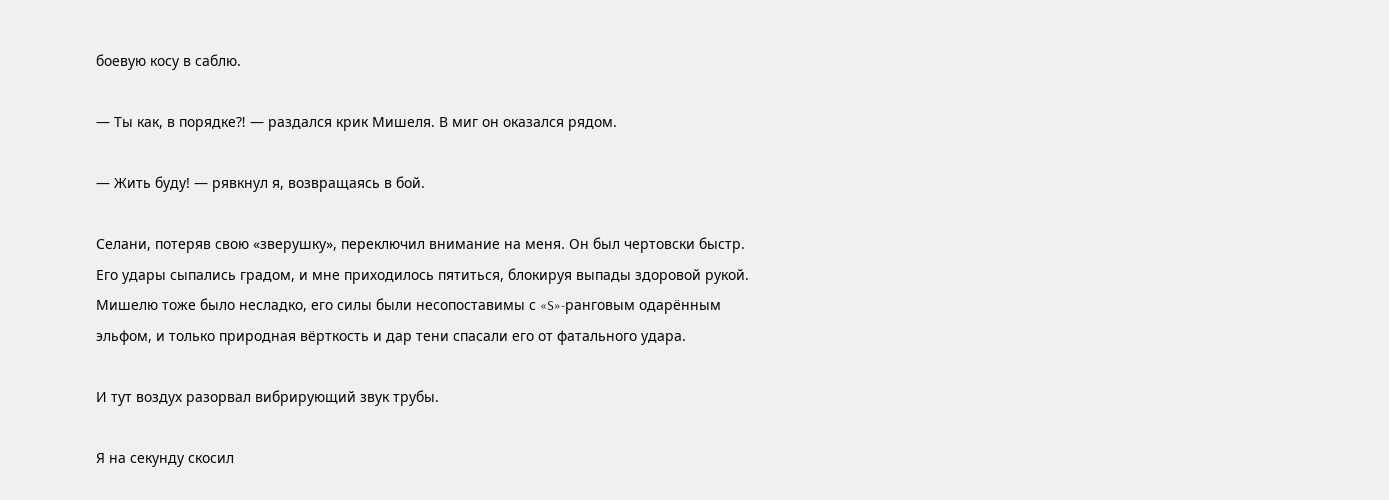боевую косу в саблю.

— Ты как, в порядке⁈ — раздался крик Мишеля. В миг он оказался рядом.

— Жить буду! — рявкнул я, возвращаясь в бой.

Селани, потеряв свою «зверушку», переключил внимание на меня. Он был чертовски быстр. Его удары сыпались градом, и мне приходилось пятиться, блокируя выпады здоровой рукой. Мишелю тоже было несладко, его силы были несопоставимы с «S»-ранговым одарённым эльфом, и только природная вёрткость и дар тени спасали его от фатального удара.

И тут воздух разорвал вибрирующий звук трубы.

Я на секунду скосил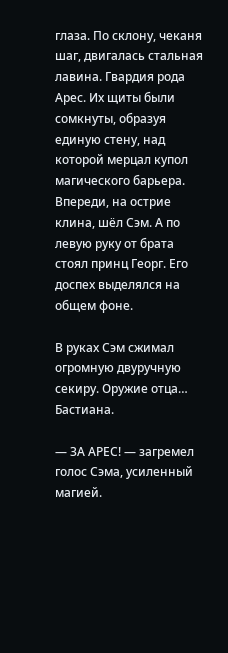глаза. По склону, чеканя шаг, двигалась стальная лавина. Гвардия рода Арес. Их щиты были сомкнуты, образуя единую стену, над которой мерцал купол магического барьера. Впереди, на острие клина, шёл Сэм. А по левую руку от брата стоял принц Георг. Его доспех выделялся на общем фоне.

В руках Сэм сжимал огромную двуручную секиру. Оружие отца… Бастиана.

— ЗА АРЕС! — загремел голос Сэма, усиленный магией.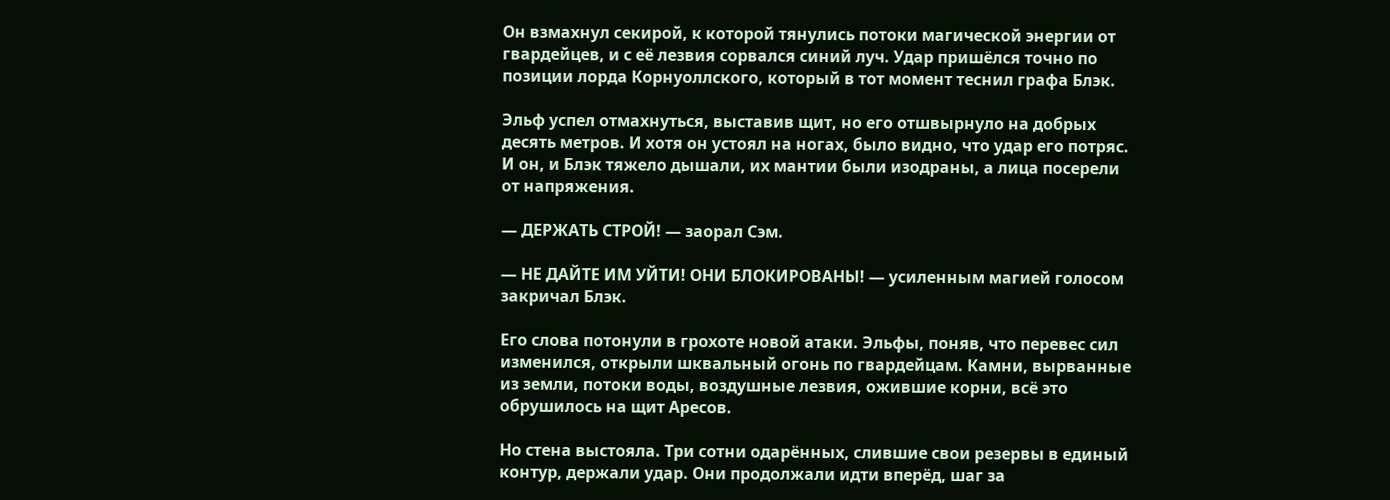Он взмахнул секирой, к которой тянулись потоки магической энергии от гвардейцев, и с её лезвия сорвался синий луч. Удар пришёлся точно по позиции лорда Корнуоллского, который в тот момент теснил графа Блэк.

Эльф успел отмахнуться, выставив щит, но его отшвырнуло на добрых десять метров. И хотя он устоял на ногах, было видно, что удар его потряс. И он, и Блэк тяжело дышали, их мантии были изодраны, а лица посерели от напряжения.

— ДЕРЖАТЬ СТРОЙ! — заорал Сэм.

— НЕ ДАЙТЕ ИМ УЙТИ! ОНИ БЛОКИРОВАНЫ! — усиленным магией голосом закричал Блэк.

Его слова потонули в грохоте новой атаки. Эльфы, поняв, что перевес сил изменился, открыли шквальный огонь по гвардейцам. Камни, вырванные из земли, потоки воды, воздушные лезвия, ожившие корни, всё это обрушилось на щит Аресов.

Но стена выстояла. Три сотни одарённых, слившие свои резервы в единый контур, держали удар. Они продолжали идти вперёд, шаг за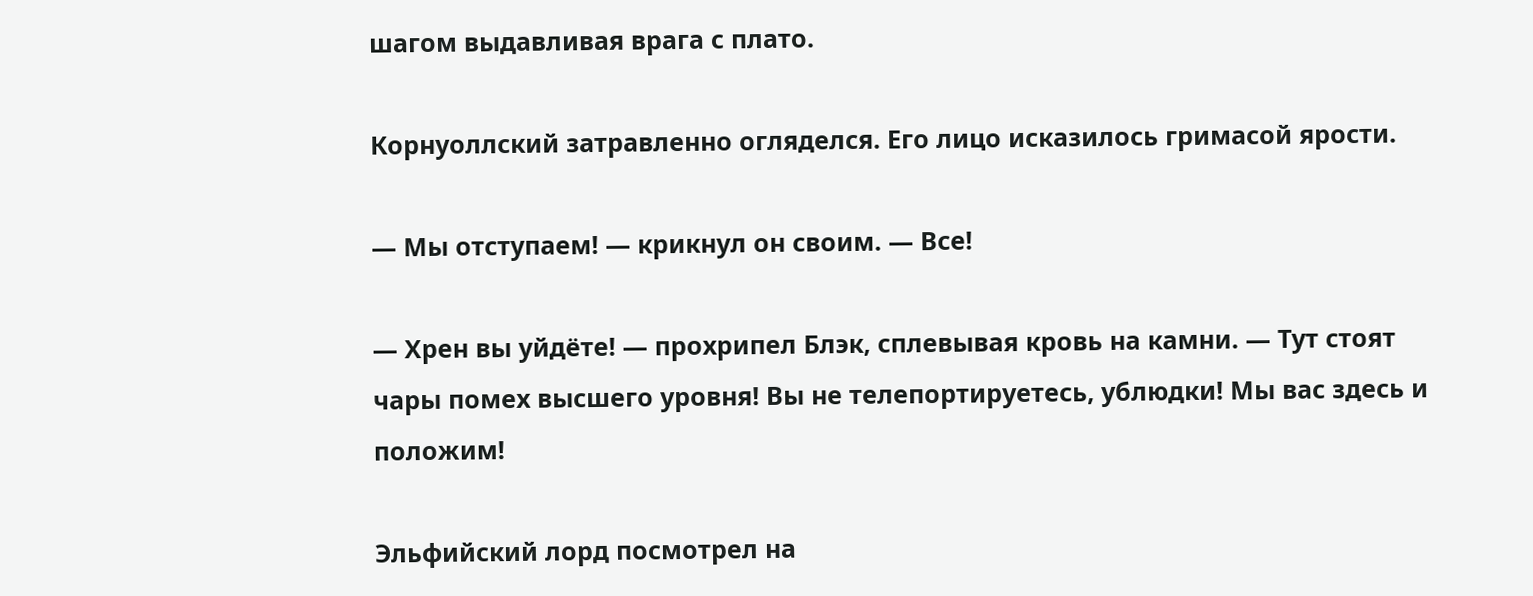шагом выдавливая врага с плато.

Корнуоллский затравленно огляделся. Его лицо исказилось гримасой ярости.

— Мы отступаем! — крикнул он своим. — Все!

— Хрен вы уйдёте! — прохрипел Блэк, сплевывая кровь на камни. — Тут стоят чары помех высшего уровня! Вы не телепортируетесь, ублюдки! Мы вас здесь и положим!

Эльфийский лорд посмотрел на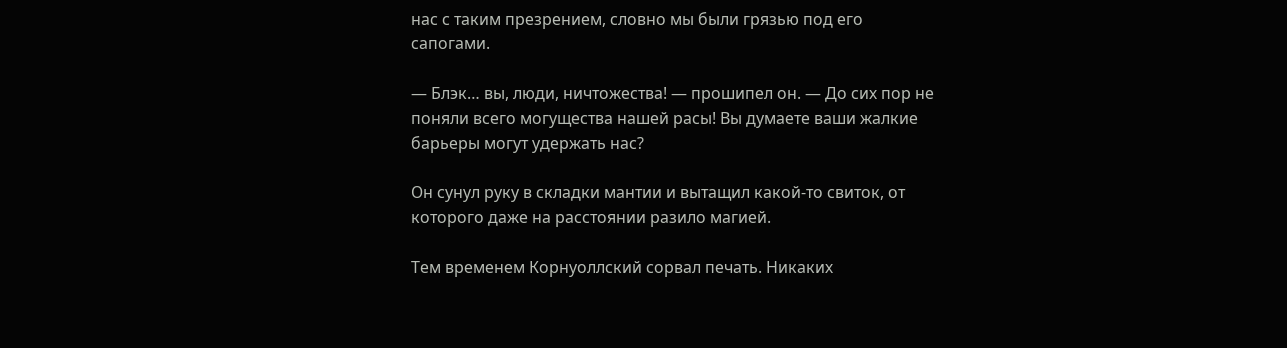нас с таким презрением, словно мы были грязью под его сапогами.

— Блэк… вы, люди, ничтожества! — прошипел он. — До сих пор не поняли всего могущества нашей расы! Вы думаете ваши жалкие барьеры могут удержать нас?

Он сунул руку в складки мантии и вытащил какой-то свиток, от которого даже на расстоянии разило магией.

Тем временем Корнуоллский сорвал печать. Никаких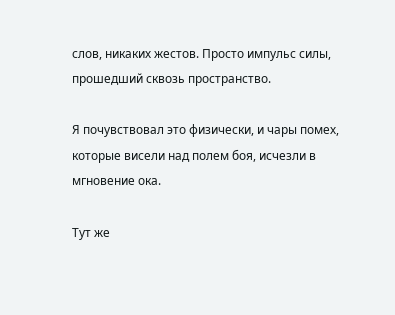слов, никаких жестов. Просто импульс силы, прошедший сквозь пространство.

Я почувствовал это физически, и чары помех, которые висели над полем боя, исчезли в мгновение ока.

Тут же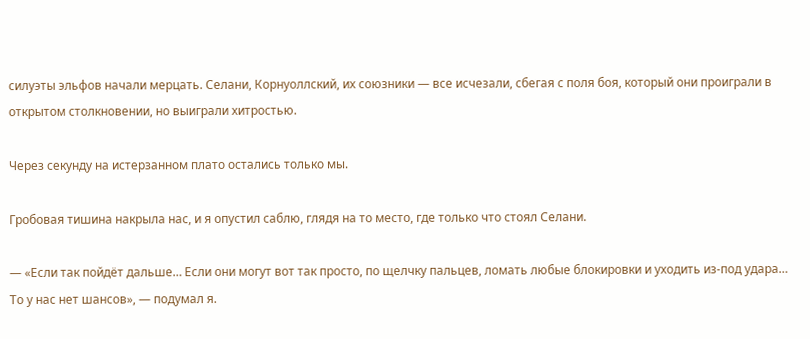силуэты эльфов начали мерцать. Селани, Корнуоллский, их союзники — все исчезали, сбегая с поля боя, который они проиграли в открытом столкновении, но выиграли хитростью.

Через секунду на истерзанном плато остались только мы.

Гробовая тишина накрыла нас, и я опустил саблю, глядя на то место, где только что стоял Селани.

— «Если так пойдёт дальше… Если они могут вот так просто, по щелчку пальцев, ломать любые блокировки и уходить из-под удара… То у нас нет шансов», — подумал я.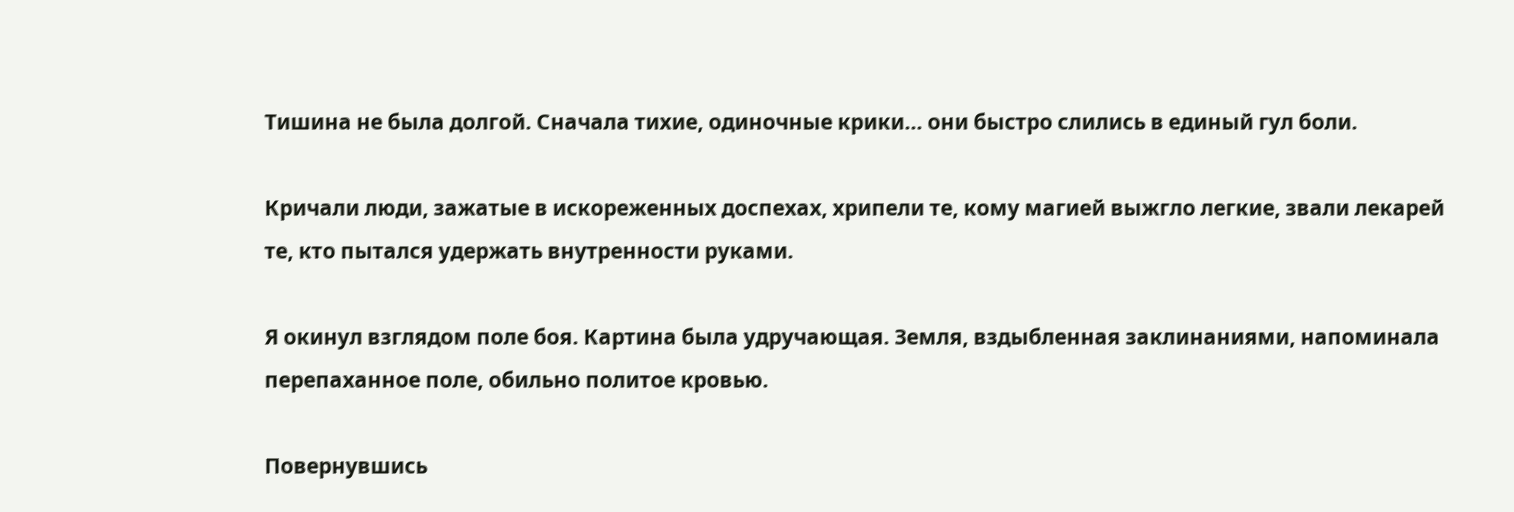Тишина не была долгой. Сначала тихие, одиночные крики… они быстро слились в единый гул боли.

Кричали люди, зажатые в искореженных доспехах, хрипели те, кому магией выжгло легкие, звали лекарей те, кто пытался удержать внутренности руками.

Я окинул взглядом поле боя. Картина была удручающая. Земля, вздыбленная заклинаниями, напоминала перепаханное поле, обильно политое кровью.

Повернувшись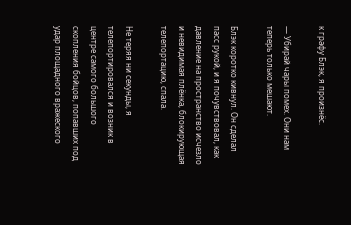к графу Блэк, я произнёс.

— Убирай чары помех. Они нам теперь только мешают.

Блэк коротко кивнул. Он сделал пасс рукой, и я почувствовал, как давление на пространство исчезло и невидимая плёнка, блокирующая телепортацию, спала.

Не теряя ни секунды, я телепортировался и возник в центре самого большого скопления бойцов, попавших под удар площадного вражеского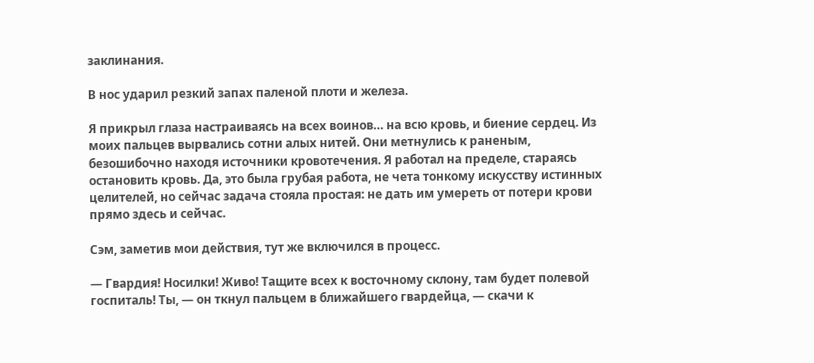заклинания.

В нос ударил резкий запах паленой плоти и железа.

Я прикрыл глаза настраиваясь на всех воинов… на всю кровь, и биение сердец. Из моих пальцев вырвались сотни алых нитей. Они метнулись к раненым, безошибочно находя источники кровотечения. Я работал на пределе, стараясь остановить кровь. Да, это была грубая работа, не чета тонкому искусству истинных целителей, но сейчас задача стояла простая: не дать им умереть от потери крови прямо здесь и сейчас.

Сэм, заметив мои действия, тут же включился в процесс.

— Гвардия! Носилки! Живо! Тащите всех к восточному склону, там будет полевой госпиталь! Ты, — он ткнул пальцем в ближайшего гвардейца, — скачи к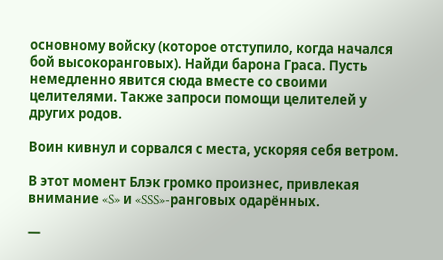основному войску (которое отступило, когда начался бой высокоранговых). Найди барона Граса. Пусть немедленно явится сюда вместе со своими целителями. Также запроси помощи целителей у других родов.

Воин кивнул и сорвался с места, ускоряя себя ветром.

В этот момент Блэк громко произнес, привлекая внимание «S» и «SSS»-ранговых одарённых.

—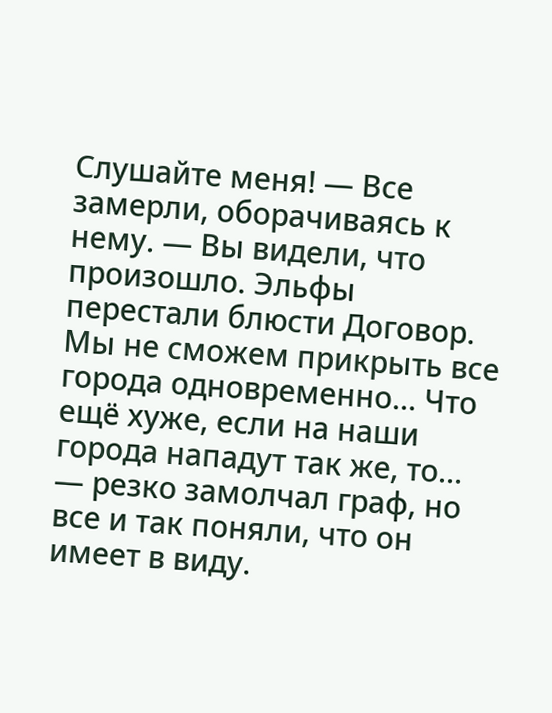Слушайте меня! — Все замерли, оборачиваясь к нему. — Вы видели, что произошло. Эльфы перестали блюсти Договор. Мы не сможем прикрыть все города одновременно… Что ещё хуже, если на наши города нападут так же, то… — резко замолчал граф, но все и так поняли, что он имеет в виду.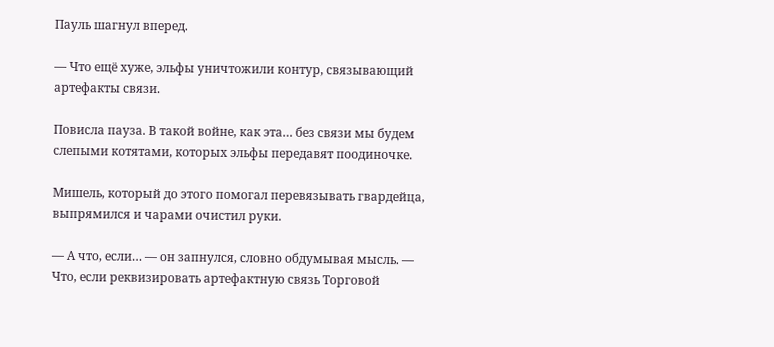Пауль шагнул вперед.

— Что ещё хуже, эльфы уничтожили контур, связывающий артефакты связи.

Повисла пауза. В такой войне, как эта… без связи мы будем слепыми котятами, которых эльфы передавят поодиночке.

Мишель, который до этого помогал перевязывать гвардейца, выпрямился и чарами очистил руки.

— А что, если… — он запнулся, словно обдумывая мысль. — Что, если реквизировать артефактную связь Торговой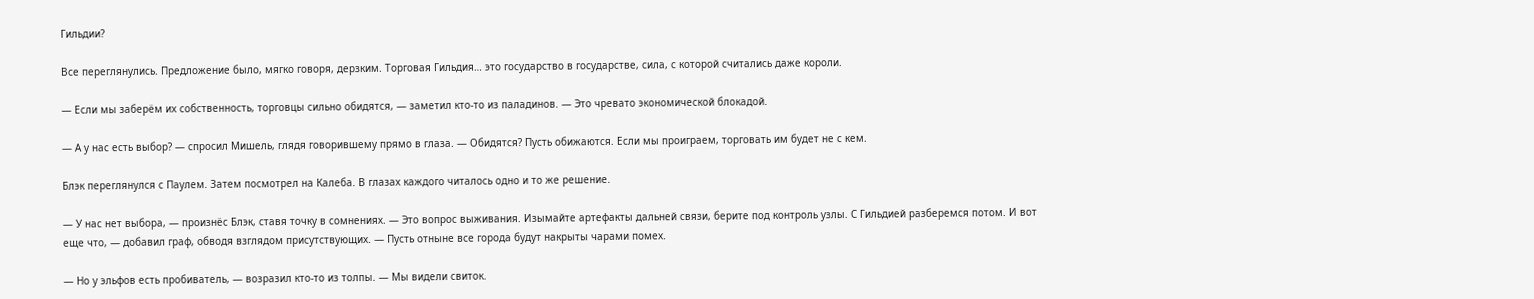Гильдии?

Все переглянулись. Предложение было, мягко говоря, дерзким. Торговая Гильдия… это государство в государстве, сила, с которой считались даже короли.

— Если мы заберём их собственность, торговцы сильно обидятся, — заметил кто-то из паладинов. — Это чревато экономической блокадой.

— А у нас есть выбор? — спросил Мишель, глядя говорившему прямо в глаза. — Обидятся? Пусть обижаются. Если мы проиграем, торговать им будет не с кем.

Блэк переглянулся с Паулем. Затем посмотрел на Калеба. В глазах каждого читалось одно и то же решение.

— У нас нет выбора, — произнёс Блэк, ставя точку в сомнениях. — Это вопрос выживания. Изымайте артефакты дальней связи, берите под контроль узлы. С Гильдией разберемся потом. И вот еще что, — добавил граф, обводя взглядом присутствующих. — Пусть отныне все города будут накрыты чарами помех.

— Но у эльфов есть пробиватель, — возразил кто-то из толпы. — Мы видели свиток.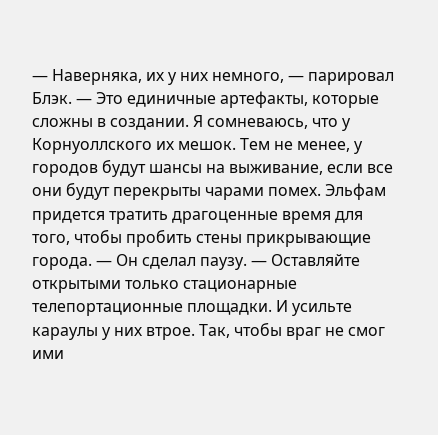— Наверняка, их у них немного, — парировал Блэк. — Это единичные артефакты, которые сложны в создании. Я сомневаюсь, что у Корнуоллского их мешок. Тем не менее, у городов будут шансы на выживание, если все они будут перекрыты чарами помех. Эльфам придется тратить драгоценные время для того, чтобы пробить стены прикрывающие города. — Он сделал паузу. — Оставляйте открытыми только стационарные телепортационные площадки. И усильте караулы у них втрое. Так, чтобы враг не смог ими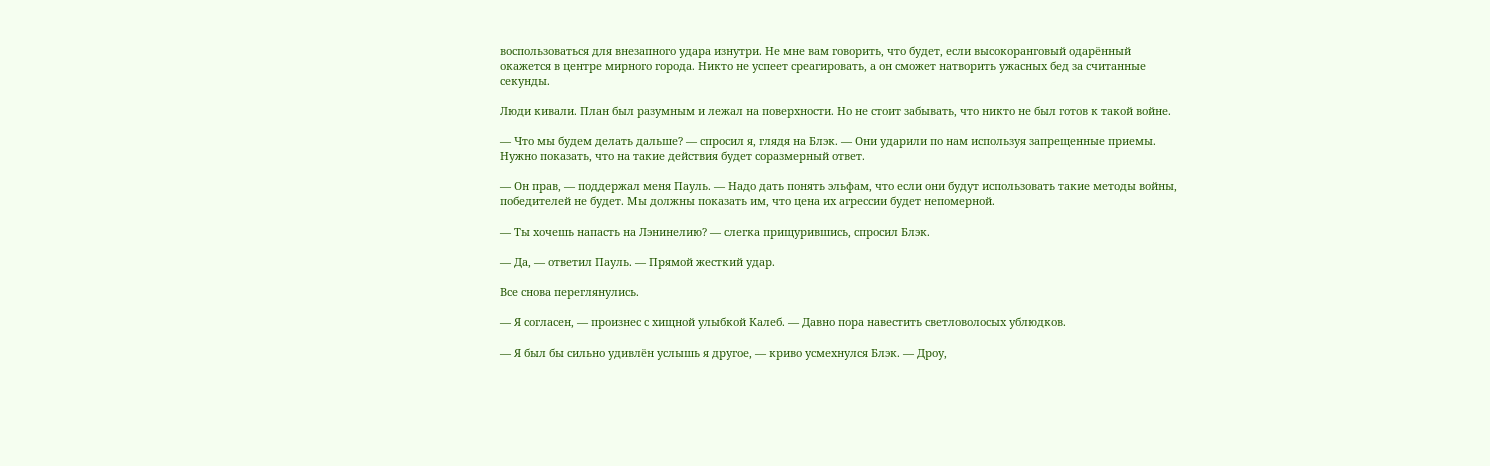воспользоваться для внезапного удара изнутри. Не мне вам говорить, что будет, если высокоранговый одарённый окажется в центре мирного города. Никто не успеет среагировать, а он сможет натворить ужасных бед за считанные секунды.

Люди кивали. План был разумным и лежал на поверхности. Но не стоит забывать, что никто не был готов к такой войне.

— Что мы будем делать дальше? — спросил я, глядя на Блэк. — Они ударили по нам используя запрещенные приемы. Нужно показать, что на такие действия будет соразмерный ответ.

— Он прав, — поддержал меня Пауль. — Надо дать понять эльфам, что если они будут использовать такие методы войны, победителей не будет. Мы должны показать им, что цена их агрессии будет непомерной.

— Ты хочешь напасть на Лэнинелию? — слегка прищурившись, спросил Блэк.

— Да, — ответил Пауль. — Прямой жесткий удар.

Все снова переглянулись.

— Я согласен, — произнес с хищной улыбкой Калеб. — Давно пора навестить светловолосых ублюдков.

— Я был бы сильно удивлён услышь я другое, — криво усмехнулся Блэк. — Дроу,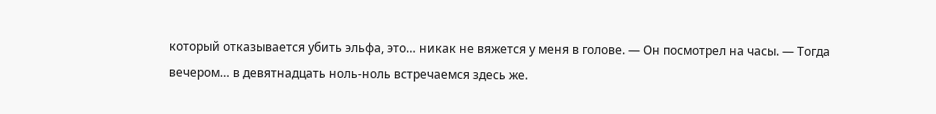который отказывается убить эльфа, это… никак не вяжется у меня в голове. — Он посмотрел на часы. — Тогда вечером… в девятнадцать ноль-ноль встречаемся здесь же.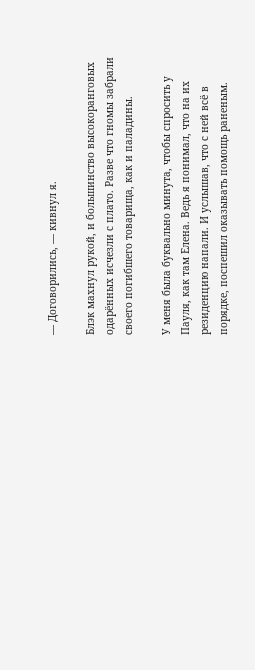— Договорились, — кивнул я.

Блэк махнул рукой, и большинство высокоранговых одарённых исчезли с плато. Разве что гномы забрали своего погибшего товарища, как и паладины.

У меня была буквально минута, чтобы спросить у Пауля, как там Елена. Ведь я понимал, что на их резиденцию напали. И услышав, что с ней всё в порядке, поспешил оказывать помощь раненым.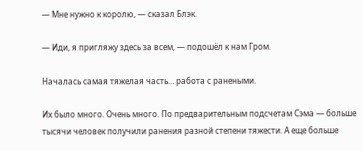— Мне нужно к королю, — сказал Блэк.

— Иди, я пригляжу здесь за всем, — подошёл к нам Гром.

Началась самая тяжелая часть… работа с ранеными.

Их было много. Очень много. По предварительным подсчетам Сэма — больше тысячи человек получили ранения разной степени тяжести. А еще больше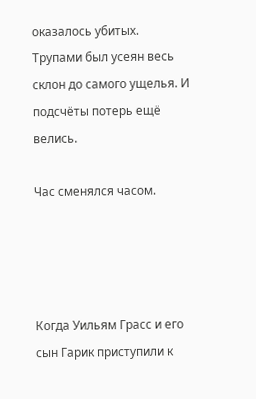оказалось убитых. Трупами был усеян весь склон до самого ущелья. И подсчёты потерь ещё велись.

Час сменялся часом.




Когда Уильям Грасс и его сын Гарик приступили к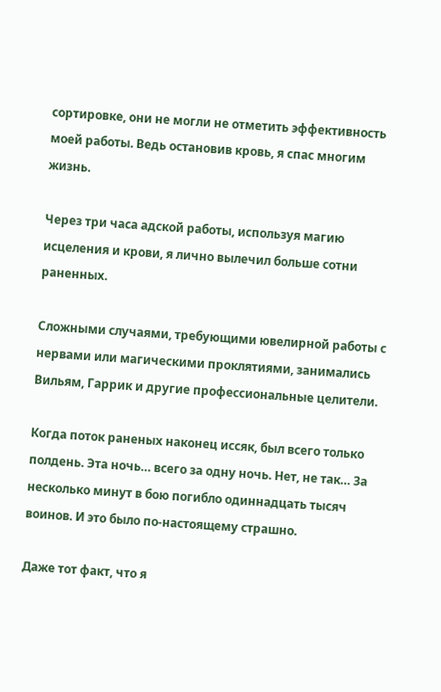сортировке, они не могли не отметить эффективность моей работы. Ведь остановив кровь, я спас многим жизнь.

Через три часа адской работы, используя магию исцеления и крови, я лично вылечил больше сотни раненных.

Сложными случаями, требующими ювелирной работы с нервами или магическими проклятиями, занимались Вильям, Гаррик и другие профессиональные целители.

Когда поток раненых наконец иссяк, был всего только полдень. Эта ночь… всего за одну ночь. Нет, не так… За несколько минут в бою погибло одиннадцать тысяч воинов. И это было по-настоящему страшно.

Даже тот факт, что я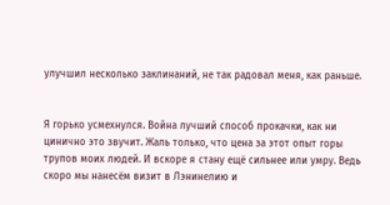улучшил несколько заклинаний, не так радовал меня, как раньше.


Я горько усмехнулся. Война лучший способ прокачки, как ни цинично это звучит. Жаль только, что цена за этот опыт горы трупов моих людей. И вскоре я стану ещё сильнее или умру. Ведь скоро мы нанесём визит в Лэнинелию и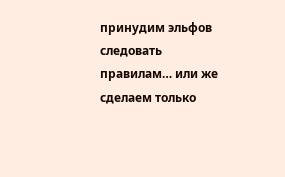принудим эльфов следовать правилам… или же сделаем только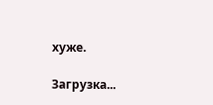хуже.

Загрузка...